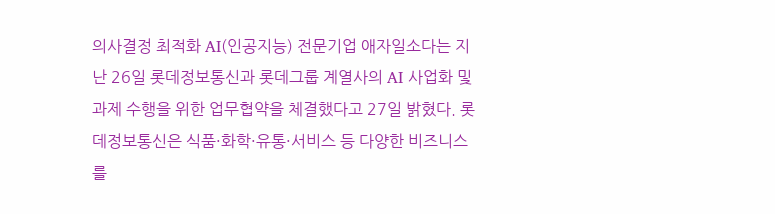의사결정 최적화 AI(인공지능) 전문기업 애자일소다는 지난 26일 롯데정보통신과 롯데그룹 계열사의 AI 사업화 및 과제 수행을 위한 업무협약을 체결했다고 27일 밝혔다. 롯데정보통신은 식품·화학·유통·서비스 등 다양한 비즈니스를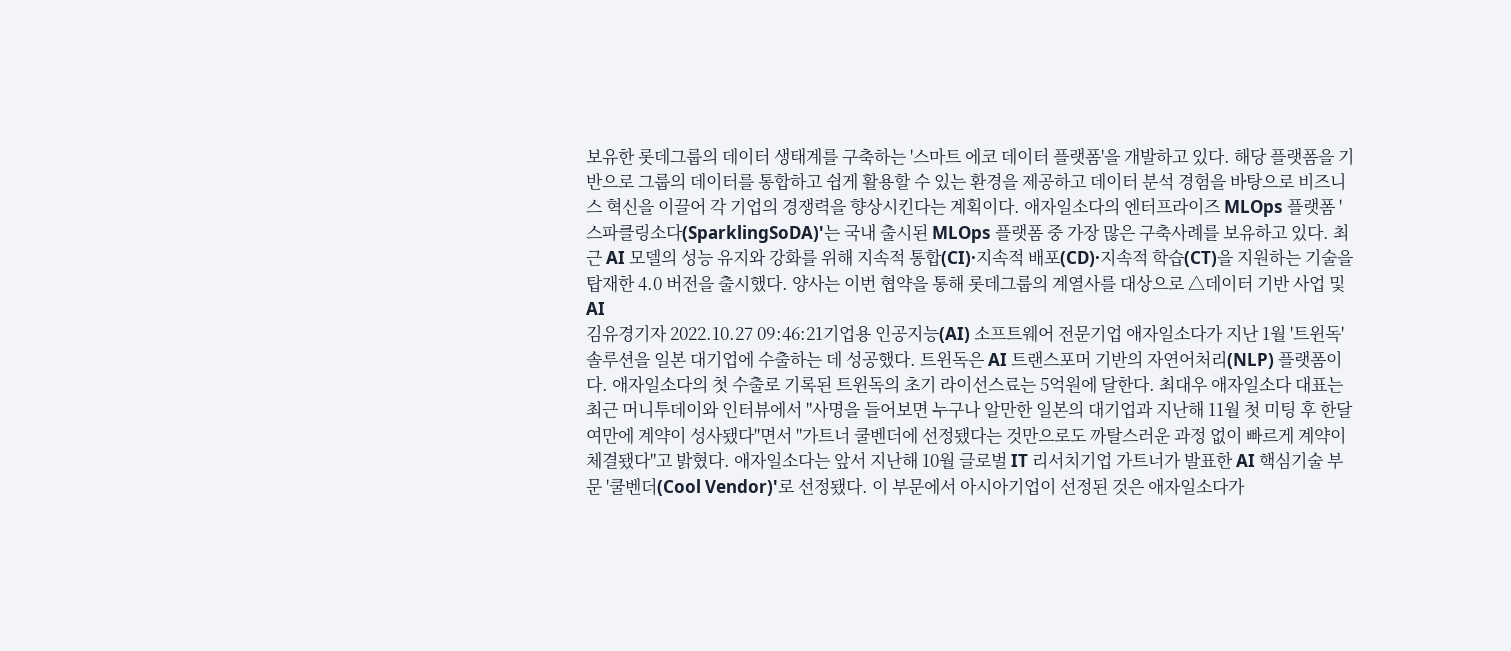보유한 롯데그룹의 데이터 생태계를 구축하는 '스마트 에코 데이터 플랫폼'을 개발하고 있다. 해당 플랫폼을 기반으로 그룹의 데이터를 통합하고 쉽게 활용할 수 있는 환경을 제공하고 데이터 분석 경험을 바탕으로 비즈니스 혁신을 이끌어 각 기업의 경쟁력을 향상시킨다는 계획이다. 애자일소다의 엔터프라이즈 MLOps 플랫폼 '스파클링소다(SparklingSoDA)'는 국내 출시된 MLOps 플랫폼 중 가장 많은 구축사례를 보유하고 있다. 최근 AI 모델의 성능 유지와 강화를 위해 지속적 통합(CI)·지속적 배포(CD)·지속적 학습(CT)을 지원하는 기술을 탑재한 4.0 버전을 출시했다. 양사는 이번 협약을 통해 롯데그룹의 계열사를 대상으로 △데이터 기반 사업 및 AI
김유경기자 2022.10.27 09:46:21기업용 인공지능(AI) 소프트웨어 전문기업 애자일소다가 지난 1월 '트윈독' 솔루션을 일본 대기업에 수출하는 데 성공했다. 트윈독은 AI 트랜스포머 기반의 자연어처리(NLP) 플랫폼이다. 애자일소다의 첫 수출로 기록된 트윈독의 초기 라이선스료는 5억원에 달한다. 최대우 애자일소다 대표는 최근 머니투데이와 인터뷰에서 "사명을 들어보면 누구나 알만한 일본의 대기업과 지난해 11월 첫 미팅 후 한달여만에 계약이 성사됐다"면서 "가트너 쿨벤더에 선정됐다는 것만으로도 까탈스러운 과정 없이 빠르게 계약이 체결됐다"고 밝혔다. 애자일소다는 앞서 지난해 10월 글로벌 IT 리서치기업 가트너가 발표한 AI 핵심기술 부문 '쿨벤더(Cool Vendor)'로 선정됐다. 이 부문에서 아시아기업이 선정된 것은 애자일소다가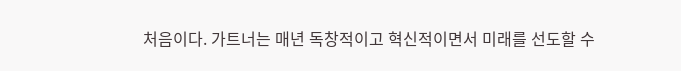처음이다. 가트너는 매년 독창적이고 혁신적이면서 미래를 선도할 수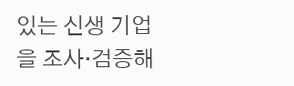있는 신생 기업을 조사·검증해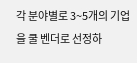각 분야별로 3~5개의 기업을 쿨 벤더로 선정하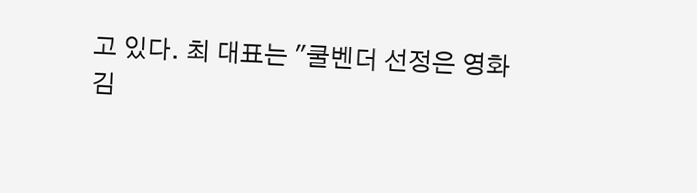고 있다. 최 대표는 "쿨벤더 선정은 영화
김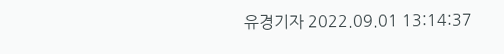유경기자 2022.09.01 13:14:37